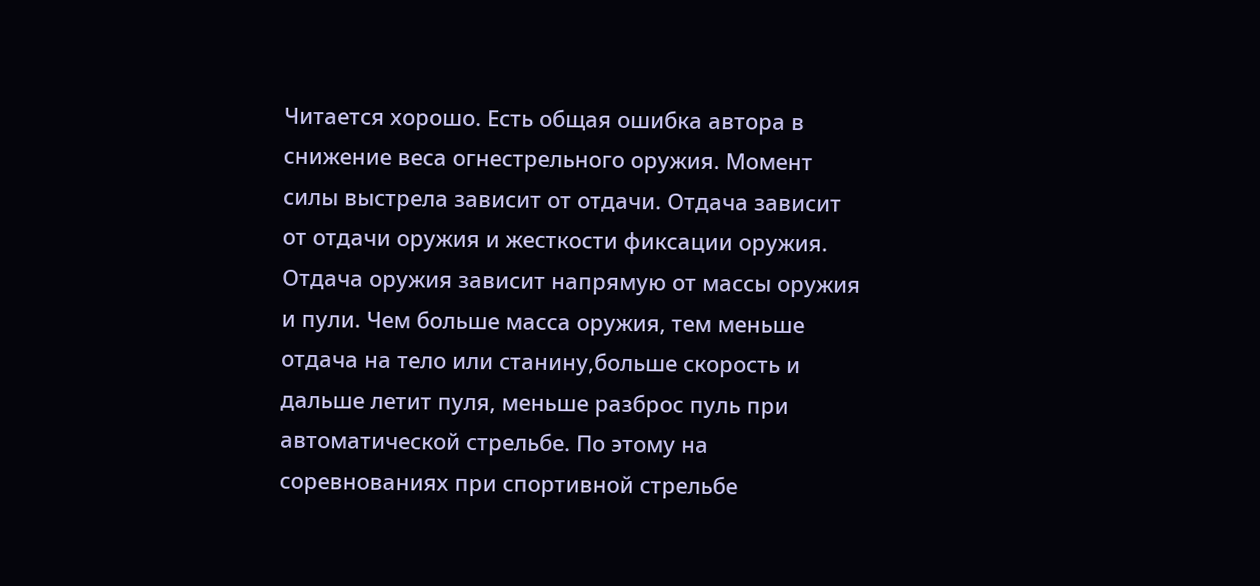Читается хорошо. Есть общая ошибка автора в снижение веса огнестрельного оружия. Момент силы выстрела зависит от отдачи. Отдача зависит от отдачи оружия и жесткости фиксации оружия. Отдача оружия зависит напрямую от массы оружия и пули. Чем больше масса оружия, тем меньше отдача на тело или станину,больше скорость и дальше летит пуля, меньше разброс пуль при автоматической стрельбе. По этому на соревнованиях при спортивной стрельбе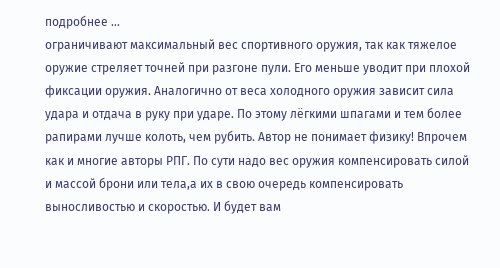подробнее ...
ограничивают максимальный вес спортивного оружия, так как тяжелое оружие стреляет точней при разгоне пули. Его меньше уводит при плохой фиксации оружия. Аналогично от веса холодного оружия зависит сила удара и отдача в руку при ударе. По этому лёгкими шпагами и тем более рапирами лучше колоть, чем рубить. Автор не понимает физику! Впрочем как и многие авторы РПГ. По сути надо вес оружия компенсировать силой и массой брони или тела,а их в свою очередь компенсировать выносливостью и скоростью. И будет вам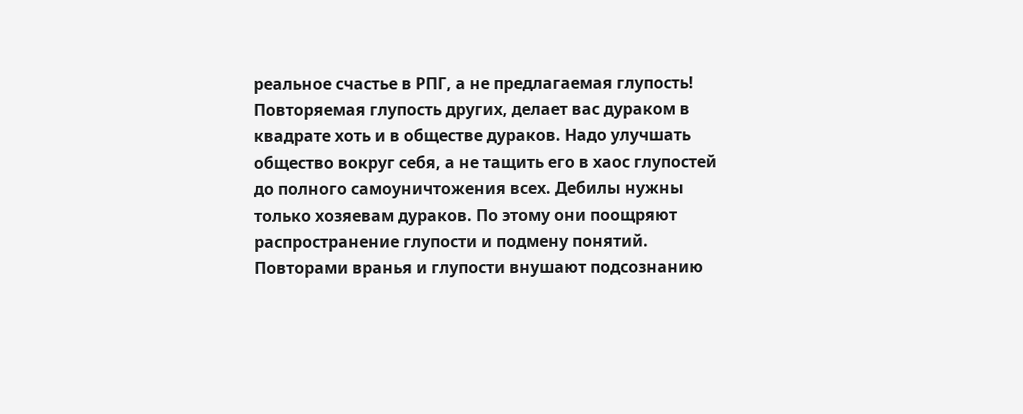реальное счастье в РПГ, а не предлагаемая глупость! Повторяемая глупость других, делает вас дураком в квадрате хоть и в обществе дураков. Надо улучшать общество вокруг себя, а не тащить его в хаос глупостей до полного самоуничтожения всех. Дебилы нужны только хозяевам дураков. По этому они поощряют распространение глупости и подмену понятий. Повторами вранья и глупости внушают подсознанию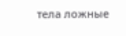тела ложные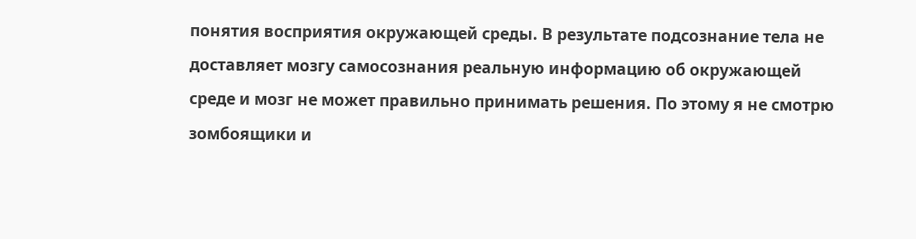понятия восприятия окружающей среды. В результате подсознание тела не доставляет мозгу самосознания реальную информацию об окружающей среде и мозг не может правильно принимать решения. По этому я не смотрю зомбоящики и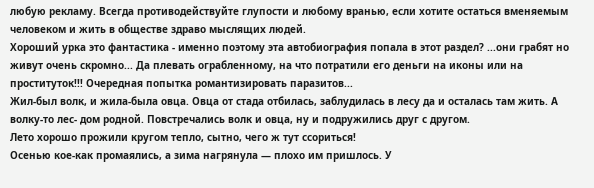любую рекламу. Всегда противодействуйте глупости и любому вранью, если хотите остаться вменяемым человеком и жить в обществе здраво мыслящих людей.
Хороший урка это фантастика - именно поэтому эта автобиография попала в этот раздел? ...они грабят но живут очень скромно... Да плевать ограбленному, на что потратили его деньги на иконы или на проституток!!! Очередная попытка романтизировать паразитов...
Жил-был волк, и жила-была овца. Овца от стада отбилась, заблудилась в лесу да и осталась там жить. А волку-то лес- дом родной. Повстречались волк и овца, ну и подружились друг с другом.
Лето хорошо прожили кругом тепло, сытно, чего ж тут ссориться!
Осенью кое-как промаялись, а зима нагрянула — плохо им пришлось. У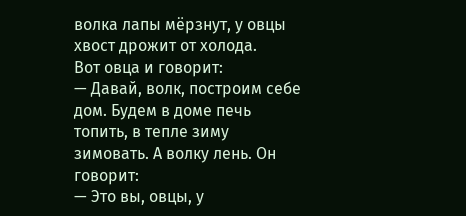волка лапы мёрзнут, у овцы хвост дрожит от холода.
Вот овца и говорит:
— Давай, волк, построим себе дом. Будем в доме печь топить, в тепле зиму зимовать. А волку лень. Он говорит:
— Это вы, овцы, у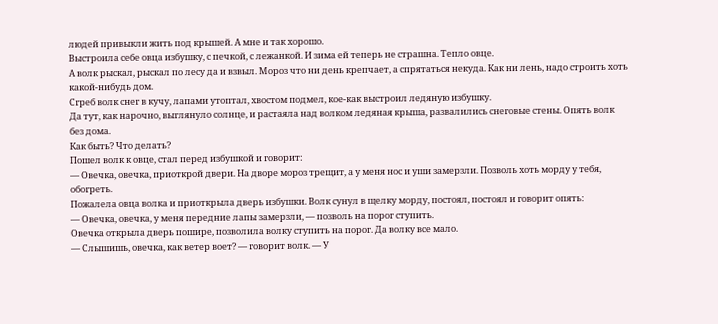людей привыкли жить под крышей. А мне и так хорошо.
Выстроила себе овца избушку, с печкой, с лежанкой. И зима ей теперь не страшна. Тепло овце.
А волк рыскал, рыскал по лесу да и взвыл. Мороз что ни день крепчает, а спрятаться некуда. Как ни лень, надо строить хоть какой-нибудь дом.
Сгреб волк снег в кучу, лапами утоптал, хвостом подмел, кое-как выстроил ледяную избушку.
Да тут, как нарочно, выглянуло солнце, и растаяла над волком ледяная крыша, развалились снеговые стены. Опять волк без дома.
Как быть? Что делать?
Пошел волк к овце, стал перед избушкой и говорит:
— Овечка, овечка, приоткрой двери. На дворе мороз трещит, а у меня нос и уши замерзли. Позволь хоть морду у тебя, обогреть.
Пожалела овца волка и приоткрыла дверь избушки. Волк сунул в щелку морду, постоял, постоял и говорит опять:
— Овечка, овечка, у меня передние лапы замерзли, — позволь на порог ступить.
Овечка открыла дверь пошире, позволила волку ступить на порог. Да волку все мало.
— Слышишь, овечка, как ветер воет? — говорит волк. — У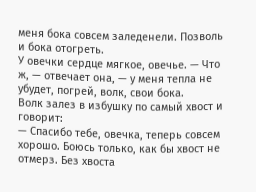меня бока совсем заледенели. Позволь и бока отогреть.
У овечки сердце мягкое, овечье. — Что ж, — отвечает она, — у меня тепла не убудет, погрей, волк, свои бока.
Волк залез в избушку по самый хвост и говорит:
— Спасибо тебе, овечка, теперь совсем хорошо. Боюсь только, как бы хвост не отмерз. Без хвоста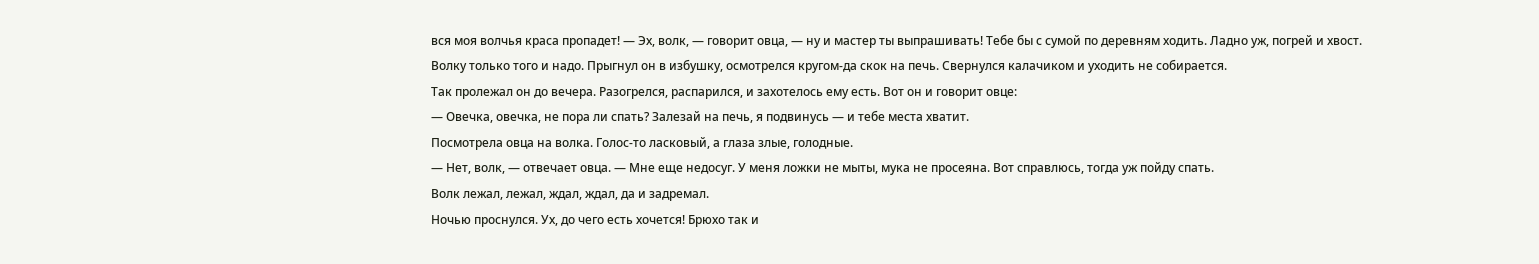вся моя волчья краса пропадет! — Эх, волк, — говорит овца, — ну и мастер ты выпрашивать! Тебе бы с сумой по деревням ходить. Ладно уж, погрей и хвост.
Волку только того и надо. Прыгнул он в избушку, осмотрелся кругом-да скок на печь. Свернулся калачиком и уходить не собирается.
Так пролежал он до вечера. Разогрелся, распарился, и захотелось ему есть. Вот он и говорит овце:
— Овечка, овечка, не пора ли спать? Залезай на печь, я подвинусь — и тебе места хватит.
Посмотрела овца на волка. Голос-то ласковый, а глаза злые, голодные.
— Нет, волк, — отвечает овца. — Мне еще недосуг. У меня ложки не мыты, мука не просеяна. Вот справлюсь, тогда уж пойду спать.
Волк лежал, лежал, ждал, ждал, да и задремал.
Ночью проснулся. Ух, до чего есть хочется! Брюхо так и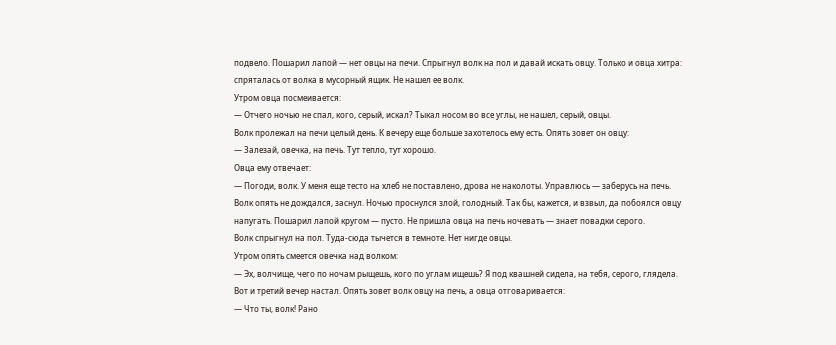подвело. Пошарил лапой — нет овцы на печи. Спрыгнул волк на пол и давай искать овцу. Только и овца хитра: спряталась от волка в мусорный ящик. Не нашел ее волк.
Утром овца посмеивается:
— Отчего ночью не спал, кого, серый, искал? Тыкал носом во все углы, не нашел, серый, овцы.
Волк пролежал на печи целый день. К вечеру еще больше захотелось ему есть. Опять зовет он овцу:
— Залезай, овечка, на печь. Тут тепло, тут хорошо.
Овца ему отвечает:
— Погоди, волк. У меня еще тесто на хлеб не поставлено, дрова не наколоты. Управлюсь — заберусь на печь.
Волк опять не дождался, заснул. Ночью проснулся злой, голодный. Так бы, кажется, и взвыл, да побоялся овцу напугать. Пошарил лапой кругом — пусто. Не пришла овца на печь ночевать — знает повадки серого.
Волк спрыгнул на пол. Туда-сюда тычется в темноте. Нет нигде овцы.
Утром опять смеется овечка над волком:
— Эх, волчище, чего по ночам рыщешь, кого по углам ищешь? Я под квашней сидела, на тебя, серого, глядела.
Вот и третий вечер настал. Опять зовет волк овцу на печь, а овца отговаривается:
— Что ты, волк! Рано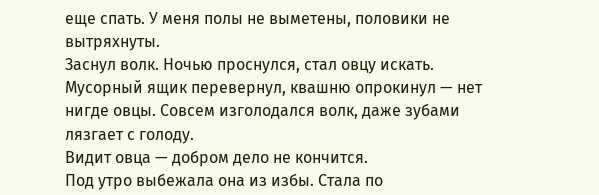еще спать. У меня полы не выметены, половики не вытряхнуты.
Заснул волк. Ночью проснулся, стал овцу искать.
Мусорный ящик перевернул, квашню опрокинул — нет нигде овцы. Совсем изголодался волк, даже зубами лязгает с голоду.
Видит овца — добром дело не кончится.
Под утро выбежала она из избы. Стала по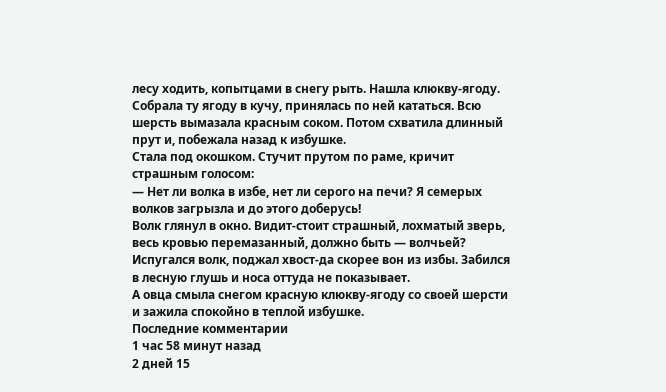лесу ходить, копытцами в снегу рыть. Нашла клюкву-ягоду. Собрала ту ягоду в кучу, принялась по ней кататься. Всю шерсть вымазала красным соком. Потом схватила длинный прут и, побежала назад к избушке.
Стала под окошком. Стучит прутом по раме, кричит страшным голосом:
— Нет ли волка в избе, нет ли серого на печи? Я семерых волков загрызла и до этого доберусь!
Волк глянул в окно. Видит-стоит страшный, лохматый зверь, весь кровью перемазанный, должно быть — волчьей?
Испугался волк, поджал хвост-да скорее вон из избы. Забился в лесную глушь и носа оттуда не показывает.
А овца смыла снегом красную клюкву-ягоду со своей шерсти и зажила спокойно в теплой избушке.
Последние комментарии
1 час 58 минут назад
2 дней 15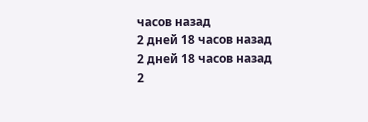часов назад
2 дней 18 часов назад
2 дней 18 часов назад
2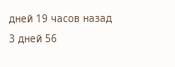дней 19 часов назад
3 дней 56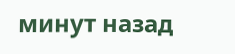минут назад